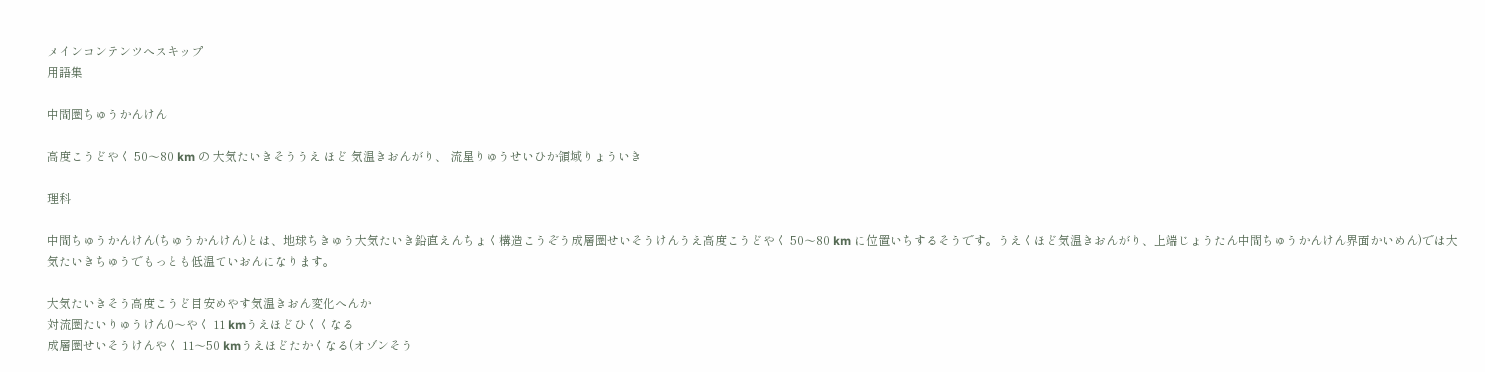メインコンテンツへスキップ
用語集

中間圏ちゅうかんけん

高度こうどやく 50〜80 km の 大気たいきそううえ ほど 気温きおんがり、 流星りゅうせいひか領域りょういき

理科

中間ちゅうかんけん(ちゅうかんけん)とは、地球ちきゅう大気たいき鉛直えんちょく構造こうぞう成層圏せいそうけんうえ高度こうどやく 50〜80 km に位置いちするそうです。うえくほど気温きおんがり、上端じょうたん中間ちゅうかんけん界面かいめん)では大気たいきちゅうでもっとも低温ていおんになります。

大気たいきそう高度こうど目安めやす気温きおん変化へんか
対流圏たいりゅうけん0〜やく 11 kmうえほどひくくなる
成層圏せいそうけんやく 11〜50 kmうえほどたかくなる(オゾンそう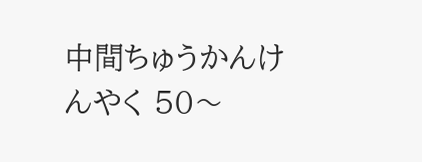中間ちゅうかんけんやく 50〜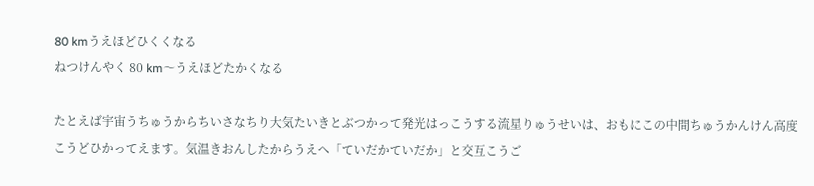80 kmうえほどひくくなる
ねつけんやく 80 km〜うえほどたかくなる

たとえば宇宙うちゅうからちいさなちり大気たいきとぶつかって発光はっこうする流星りゅうせいは、おもにこの中間ちゅうかんけん高度こうどひかってえます。気温きおんしたからうえへ「ていだかていだか」と交互こうご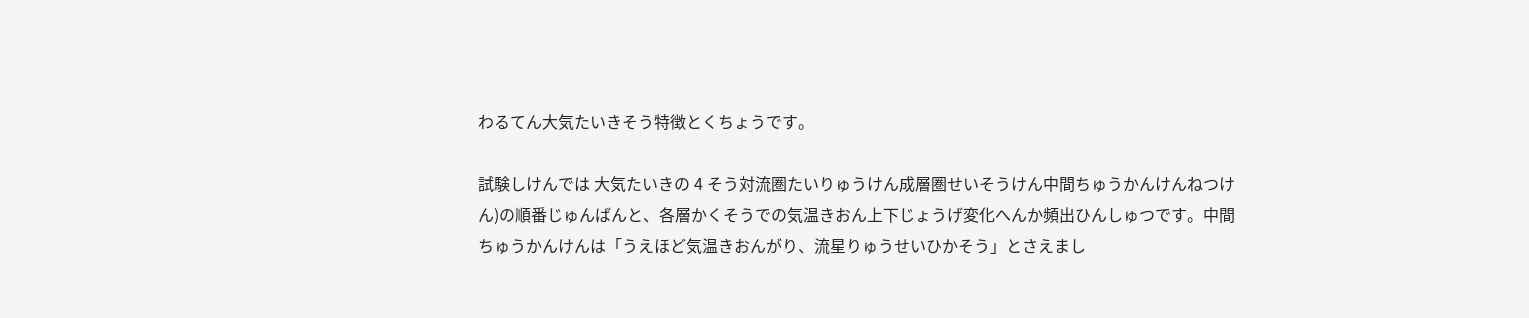わるてん大気たいきそう特徴とくちょうです。

試験しけんでは 大気たいきの 4 そう対流圏たいりゅうけん成層圏せいそうけん中間ちゅうかんけんねつけん)の順番じゅんばんと、各層かくそうでの気温きおん上下じょうげ変化へんか頻出ひんしゅつです。中間ちゅうかんけんは「うえほど気温きおんがり、流星りゅうせいひかそう」とさえまし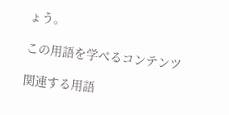ょう。

この用語を学べるコンテンツ

関連する用語